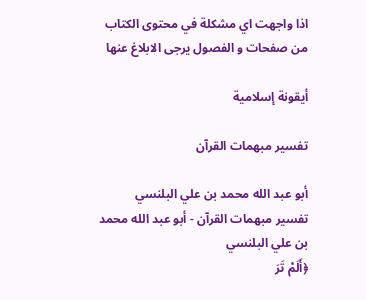اذا واجهت اي مشكلة في محتوى الكتاب من صفحات و الفصول يرجى الابلاغ عنها

أيقونة إسلامية

تفسير مبهمات القرآن

أبو عبد الله محمد بن علي البلنسي
تفسير مبهمات القرآن - أبو عبد الله محمد بن علي البلنسي
﴿أَلَمْ تَرَ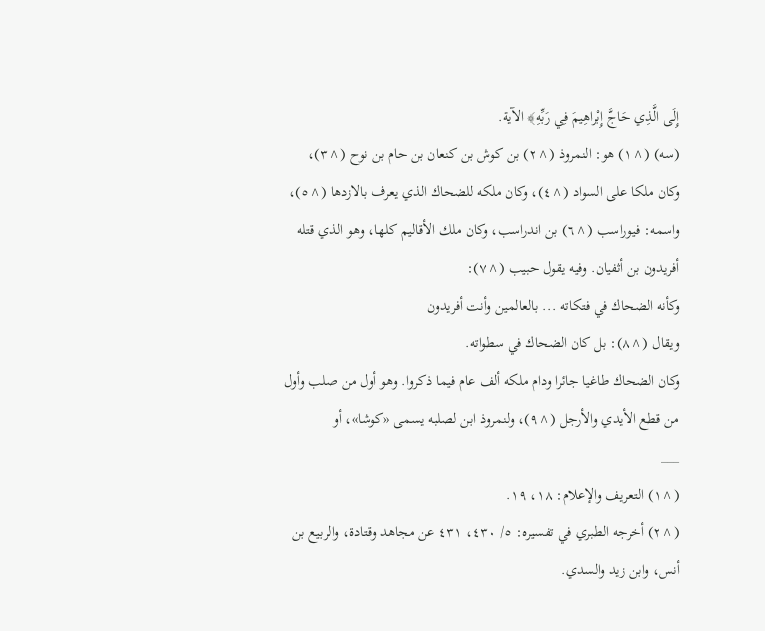إِلَى الَّذِي حَاجَّ إِبْراهِيمَ فِي رَبِّهِ﴾ الآية.
(سه) (^١) هو: النمروذ (^٢) بن كوش بن كنعان بن حام بن نوح (^٣)، وكان ملكا على السواد (^٤)، وكان ملكه للضحاك الذي يعرف بالازدها (^٥)، واسمه: فيوراسب (^٦) بن اندراسب، وكان ملك الأقاليم كلها، وهو الذي قتله أفريدون بن أثفيان. وفيه يقول حبيب (^٧):
وكأنه الضحاك في فتكاته ... بالعالمين وأنت أفريدون
ويقال (^٨): بل كان الضحاك في سطواته.
وكان الضحاك طاغيا جائرا ودام ملكه ألف عام فيما ذكروا. وهو أول من صلب وأول من قطع الأيدي والأرجل (^٩)، ولنمروذ ابن لصلبه يسمى «كوشا»، أو
___
(^١) التعريف والإعلام: ١٨، ١٩.
(^٢) أخرجه الطبري في تفسيره: ٥/ ٤٣٠، ٤٣١ عن مجاهد وقتادة، والربيع بن أنس، وابن زيد والسدي.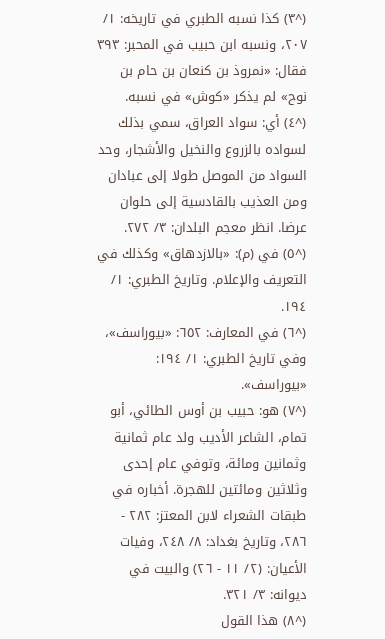(^٣) كذا نسبه الطبري في تاريخه: ١/ ٢٠٧، ونسبه ابن حبيب في المحبر: ٣٩٣ فقال: «نمروذ بن كنعان بن حام بن نوح» لم يذكر «كوش» في نسبه.
(^٤) أي: سواد العراق، سمي بذلك لسواده بالزروع والنخيل والأشجار، وحد السواد من الموصل طولا إلى عبادان ومن العذيب بالقادسية إلى حلوان عرضا. انظر معجم البلدان: ٣/ ٢٧٢.
(^٥) في (م): «بالازدهاق» وكذلك في التعريف والإعلام. وتاريخ الطبري: ١/ ١٩٤.
(^٦) في المعارف: ٦٥٢: «بيوراسف»، وفي تاريخ الطبري: ١/ ١٩٤: «بيوراسف».
(^٧) هو: حبيب بن أوس الطائي، أبو تمام، الشاعر الأديب ولد عام ثمانية وثمانين ومائة، وتوفي عام إحدى وثلاثين ومائتين للهجرة. أخباره في طبقات الشعراء لابن المعتز: ٢٨٢ - ٢٨٦، وتاريخ بغداد: ٨/ ٢٤٨، وفيات الأعيان: (٢/ ١١ - ٢٦) والبيت في ديوانه: ٣/ ٣٢١.
(^٨) هذا القول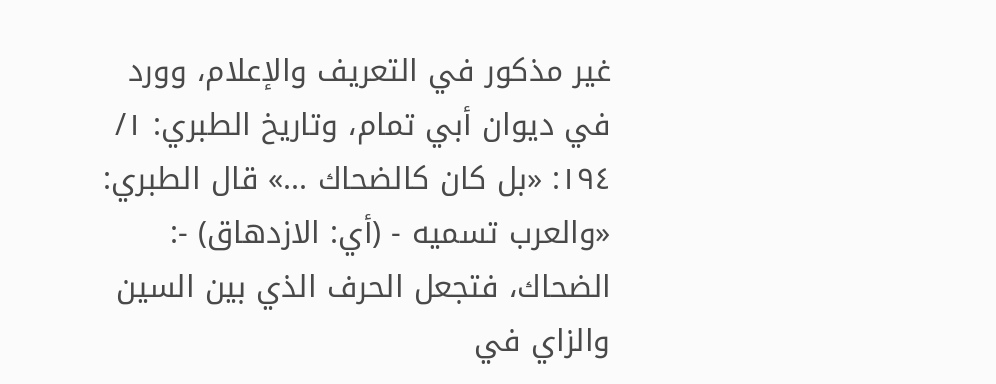غير مذكور في التعريف والإعلام، وورد في ديوان أبي تمام، وتاريخ الطبري: ١/ ١٩٤: «بل كان كالضحاك ...» قال الطبري: «والعرب تسميه - (أي: الازدهاق) -: الضحاك، فتجعل الحرف الذي بين السين والزاي في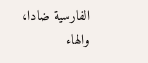الفارسية ضادا، والهاء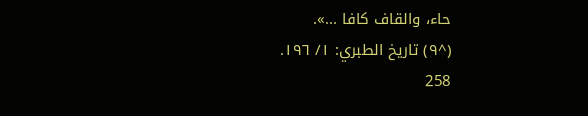حاء، والقاف كافا ...».
(^٩) تاريخ الطبري: ١/ ١٩٦.
258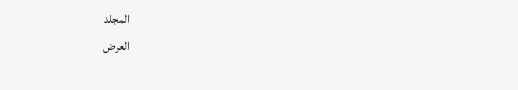المجلد
العرض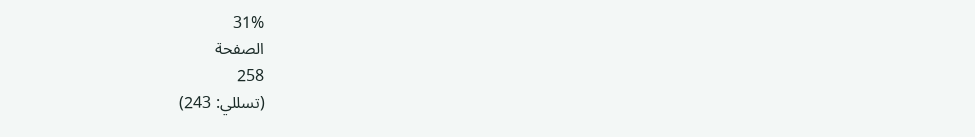31%
الصفحة
258
(تسللي: 243)